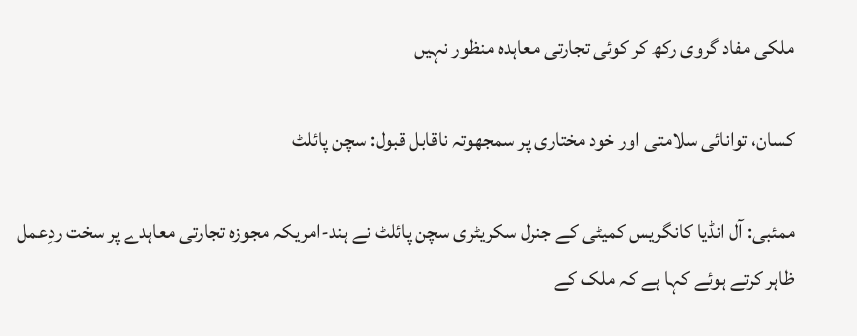ملکی مفاد گروی رکھ کر کوئی تجارتی معاہدہ منظور نہیں

کسان، توانائی سلامتی اور خود مختاری پر سمجھوتہ ناقابل قبول: سچن پائلٹ

ممئبی: آل انڈیا کانگریس کمیٹی کے جنرل سکریٹری سچن پائلٹ نے ہند-امریکہ مجوزہ تجارتی معاہدے پر سخت ردِعمل ظاہر کرتے ہوئے کہا ہے کہ ملک کے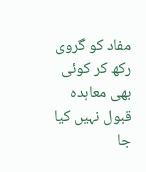مفاد کو گروی رکھ کر کوئی بھی معاہدہ قبول نہیں کیا جا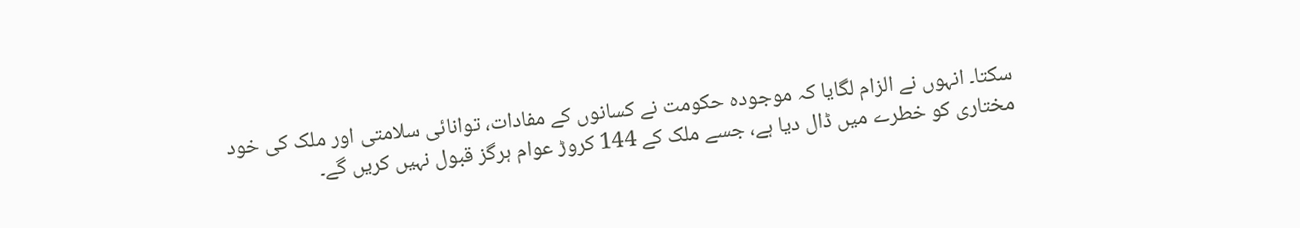سکتا۔ انہوں نے الزام لگایا کہ موجودہ حکومت نے کسانوں کے مفادات، توانائی سلامتی اور ملک کی خود مختاری کو خطرے میں ڈال دیا ہے، جسے ملک کے 144 کروڑ عوام ہرگز قبول نہیں کریں گے۔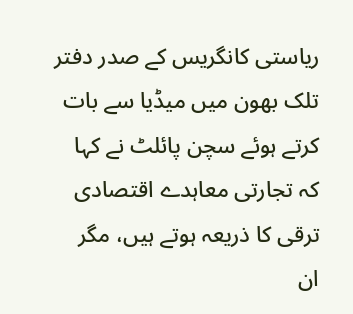ریاستی کانگریس کے صدر دفتر تلک بھون میں میڈیا سے بات کرتے ہوئے سچن پائلٹ نے کہا کہ تجارتی معاہدے اقتصادی ترقی کا ذریعہ ہوتے ہیں، مگر ان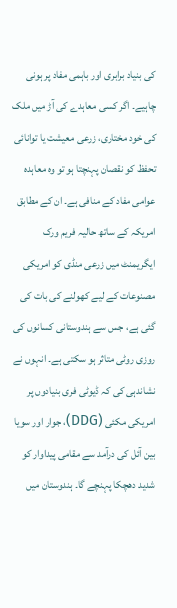کی بنیاد برابری اور باہمی مفاد پر ہونی چاہیے۔ اگر کسی معاہدے کی آڑ میں ملک کی خود مختاری، زرعی معیشت یا توانائی تحفظ کو نقصان پہنچتا ہو تو وہ معاہدہ عوامی مفاد کے منافی ہے۔ ان کے مطابق امریکہ کے ساتھ حالیہ فریم ورک ایگریمنٹ میں زرعی منڈی کو امریکی مصنوعات کے لیے کھولنے کی بات کی گئی ہے، جس سے ہندوستانی کسانوں کی روزی روٹی متاثر ہو سکتی ہے۔ انہوں نے نشاندہی کی کہ ڈیوٹی فری بنیادوں پر امریکی مکئی (DDG)، جوار اور سویا بین آئل کی درآمد سے مقامی پیداوار کو شدید دھچکا پہنچے گا۔ ہندوستان میں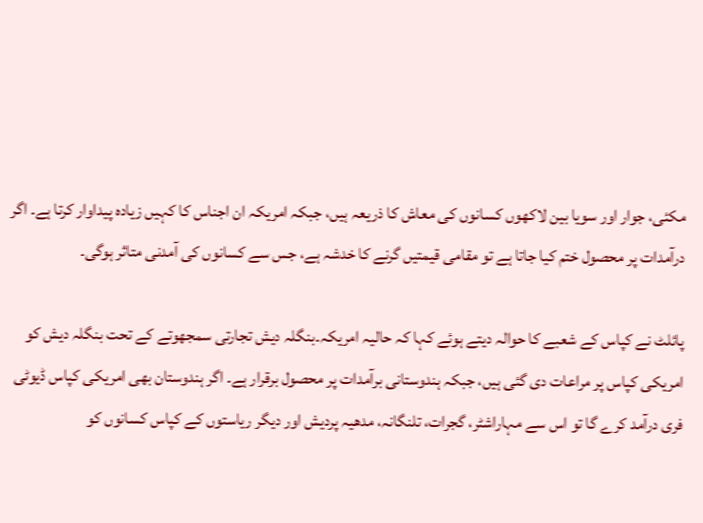مکئی، جوار اور سویا بین لاکھوں کسانوں کی معاش کا ذریعہ ہیں، جبکہ امریکہ ان اجناس کا کہیں زیادہ پیداوار کرتا ہے۔ اگر درآمدات پر محصول ختم کیا جاتا ہے تو مقامی قیمتیں گرنے کا خدشہ ہے، جس سے کسانوں کی آمدنی متاثر ہوگی۔

پائلٹ نے کپاس کے شعبے کا حوالہ دیتے ہوئے کہا کہ حالیہ امریکہ۔بنگلہ دیش تجارتی سمجھوتے کے تحت بنگلہ دیش کو امریکی کپاس پر مراعات دی گئی ہیں، جبکہ ہندوستانی برآمدات پر محصول برقرار ہے۔ اگر ہندوستان بھی امریکی کپاس ڈیوٹی فری درآمد کرے گا تو اس سے مہاراشٹر، گجرات، تلنگانہ، مدھیہ پردیش اور دیگر ریاستوں کے کپاس کسانوں کو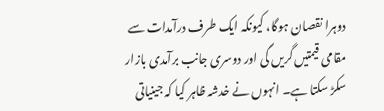دوہرا نقصان ہوگا، کیونکہ ایک طرف درآمدات سے مقامی قیمتیں گریں گی اور دوسری جانب برآمدی بازار سکڑ سکتا ہے۔ انہوں نے خدشہ ظاہر کیا کہ جینیاتی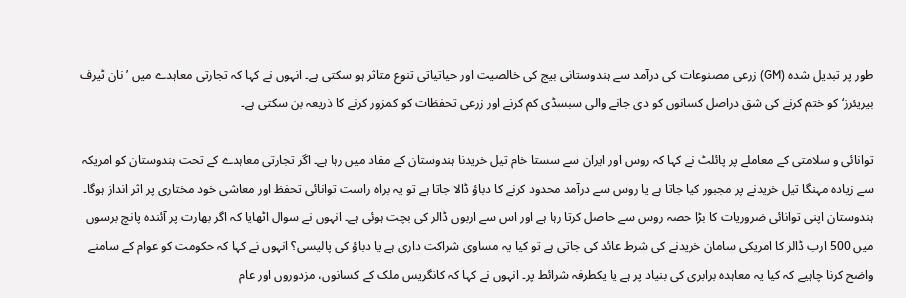طور پر تبدیل شدہ (GM) زرعی مصنوعات کی درآمد سے ہندوستانی بیج کی خالصیت اور حیاتیاتی تنوع متاثر ہو سکتی ہے۔ انہوں نے کہا کہ تجارتی معاہدے میں ’نان ٹیرف بیریئرز‘ کو ختم کرنے کی شق دراصل کسانوں کو دی جانے والی سبسڈی کم کرنے اور زرعی تحفظات کو کمزور کرنے کا ذریعہ بن سکتی ہے۔

توانائی و سلامتی کے معاملے پر پائلٹ نے کہا کہ روس اور ایران سے سستا خام تیل خریدنا ہندوستان کے مفاد میں رہا ہے۔ اگر تجارتی معاہدے کے تحت ہندوستان کو امریکہ سے زیادہ مہنگا تیل خریدنے پر مجبور کیا جاتا ہے یا روس سے درآمد محدود کرنے کا دباؤ ڈالا جاتا ہے تو یہ براہ راست توانائی تحفظ اور معاشی خود مختاری پر اثر انداز ہوگا۔ ہندوستان اپنی توانائی ضروریات کا بڑا حصہ روس سے حاصل کرتا رہا ہے اور اس سے اربوں ڈالر کی بچت ہوئی ہے۔ انہوں نے سوال اٹھایا کہ اگر بھارت پر آئندہ پانچ برسوں میں 500 ارب ڈالر کا امریکی سامان خریدنے کی شرط عائد کی جاتی ہے تو کیا یہ مساوی شراکت داری ہے یا دباؤ کی پالیسی؟ انہوں نے کہا کہ حکومت کو عوام کے سامنے واضح کرنا چاہیے کہ کیا یہ معاہدہ برابری کی بنیاد پر ہے یا یکطرفہ شرائط پر۔ انہوں نے کہا کہ کانگریس ملک کے کسانوں، مزدوروں اور عام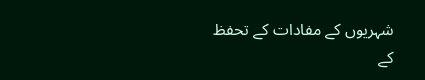شہریوں کے مفادات کے تحفظ کے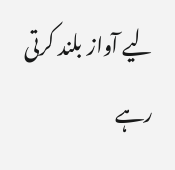لیے آواز بلند کرتی رہے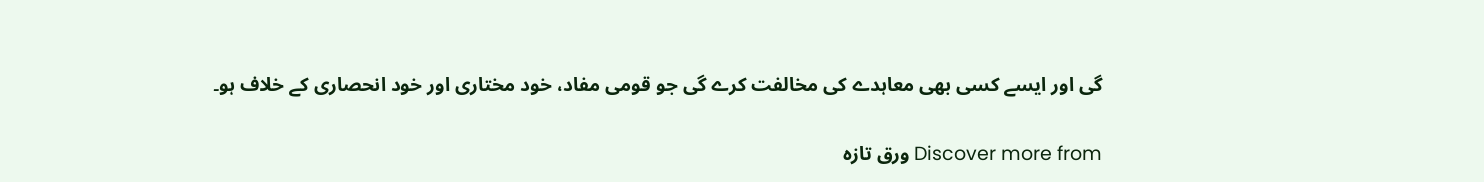گی اور ایسے کسی بھی معاہدے کی مخالفت کرے گی جو قومی مفاد، خود مختاری اور خود انحصاری کے خلاف ہو۔

Discover more from ورق تازہ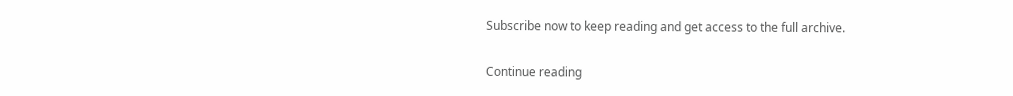Subscribe now to keep reading and get access to the full archive.

Continue reading